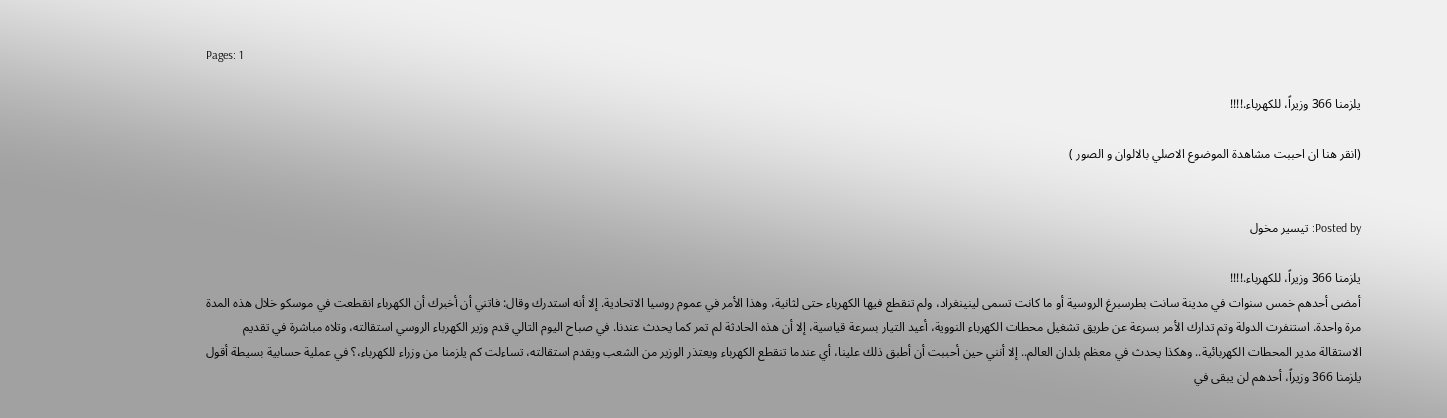Pages: 1

يلزمنا 366 وزيراً، للكهرباء.!!!!

(انقر هنا ان احببت مشاهدة الموضوع الاصلي بالالوان و الصور )


Posted by: تيسير مخول

يلزمنا 366 وزيراً، للكهرباء.!!!!
أمضى أحدهم خمس سنوات في مدينة سانت بطرسبرغ الروسية أو ما كانت تسمى لينينغراد، ولم تنقطع فيها الكهرباء حتى لثانية، وهذا الأمر في عموم روسيا الاتحادية. إلا أنه استدرك وقال: فاتني أن أخبرك أن الكهرباء انقطعت في موسكو خلال هذه المدة مرة واحدة. استنفرت الدولة وتم تدارك الأمر بسرعة عن طريق تشغيل محطات الكهرباء النووية، أعيد التيار بسرعة قياسية، إلا أن هذه الحادثة لم تمر كما يحدث عندنا. في صباح اليوم التالي قدم وزير الكهرباء الروسي استقالته، وتلاه مباشرة في تقديم الاستقالة مدير المحطات الكهربائية.. وهكذا يحدث في معظم بلدان العالم.. إلا أنني حين أحببت أن أطبق ذلك علينا، أي عندما تنقطع الكهرباء ويعتذر الوزير من الشعب ويقدم استقالته، تساءلت كم يلزمنا من وزراء للكهرباء،؟ في عملية حسابية بسيطة أقول يلزمنا 366 وزيراً، أحدهم لن يبقى في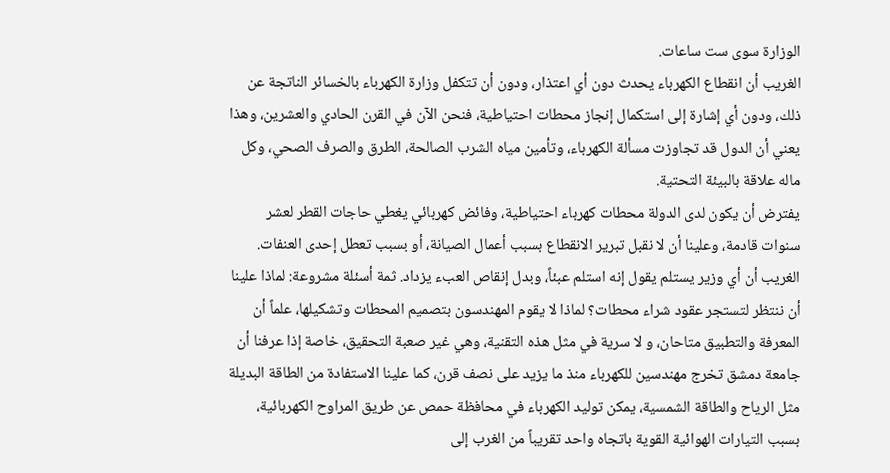الوزارة سوى ست ساعات.
الغريب أن انقطاع الكهرباء يحدث دون أي اعتذار، ودون أن تتكفل وزارة الكهرباء بالخسائر الناتجة عن ذلك، ودون أي إشارة إلى استكمال إنجاز محطات احتياطية، فنحن الآن في القرن الحادي والعشرين، وهذا يعني أن الدول قد تجاوزت مسألة الكهرباء، وتأمين مياه الشرب الصالحة، الطرق والصرف الصحي، وكل ماله علاقة بالبيئة التحتية.
يفترض أن يكون لدى الدولة محطات كهرباء احتياطية، وفائض كهربائي يغطي حاجات القطر لعشر سنوات قادمة، وعلينا أن لا نقبل تبرير الانقطاع بسبب أعمال الصيانة، أو بسبب تعطل إحدى العنفات. الغريب أن أي وزير يستلم يقول إنه استلم عبئاً، وبدل إنقاص العبء يزداد. ثمة أسئلة مشروعة: لماذا علينا أن ننتظر لتستجر عقود شراء محطات؟ لماذا لا يقوم المهندسون بتصميم المحطات وتشكيلها، علماً أن المعرفة والتطبيق متاحان، و لا سرية في مثل هذه التقنية، وهي غير صعبة التحقيق، خاصة إذا عرفنا أن جامعة دمشق تخرج مهندسين للكهرباء منذ ما يزيد على نصف قرن، كما علينا الاستفادة من الطاقة البديلة مثل الرياح والطاقة الشمسية، يمكن توليد الكهرباء في محافظة حمص عن طريق المراوح الكهربائية، بسبب التيارات الهوائية القوية باتجاه واحد تقريباً من الغرب إلى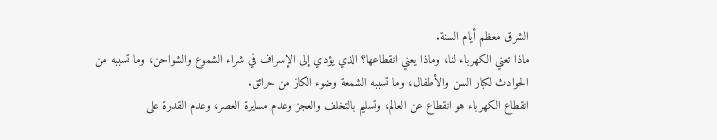الشرق معظم أيام السنة.
ماذا تعني الكهرباء لنا، وماذا يعني انقطاعها؟ الذي يؤدي إلى الإسراف في شراء الشموع والشواحن، وما تسببه من الحوادث لكبار السن والأطفال، وما تسببه الشمعة وضوء الكاز من حرائق.
انقطاع الكهرباء هو انقطاع عن العالم، وتسليم بالتخلف والعجز وعدم مسايرة العصر، وعدم القدرة على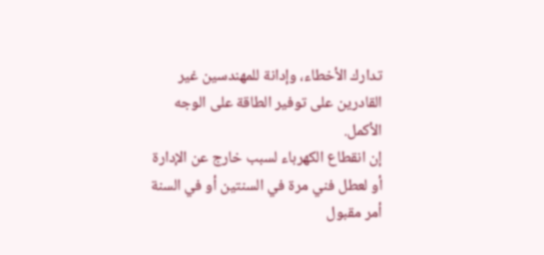تدارك الأخطاء، وإدانة للمهندسين غير القادرين على توفير الطاقة على الوجه الأكمل.
إن انقطاع الكهرباء لسبب خارج عن الإدارة أو لعطل فني مرة في السنتين أو في السنة أمر مقبول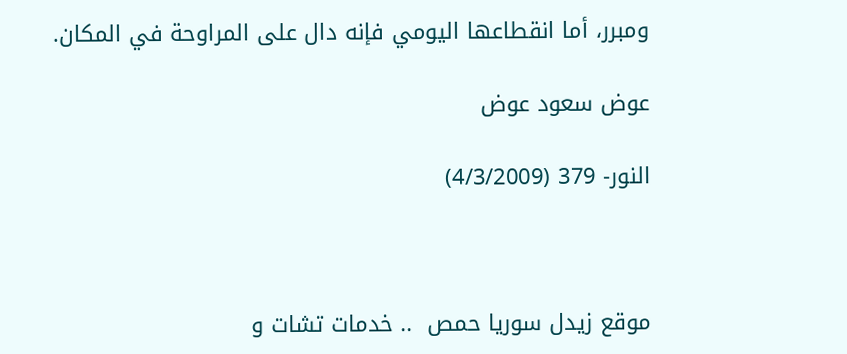ومبرر، أما انقطاعها اليومي فإنه دال على المراوحة في المكان.

عوض سعود عوض

النور- 379 (4/3/2009)



موقع زيدل سوريا حمص  .. خدمات تشات و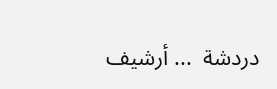دردشة  ... أرشيف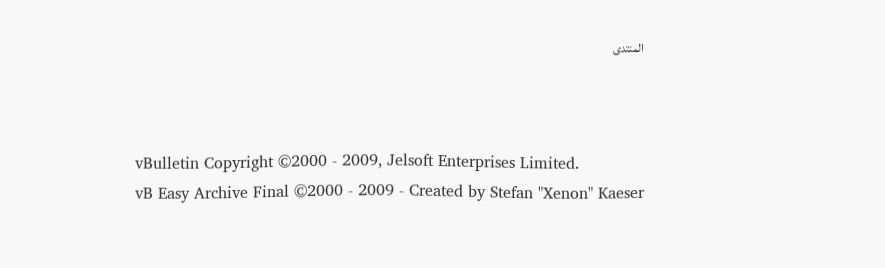المنتدى



vBulletin Copyright ©2000 - 2009, Jelsoft Enterprises Limited.
vB Easy Archive Final ©2000 - 2009 - Created by Stefan "Xenon" Kaeser